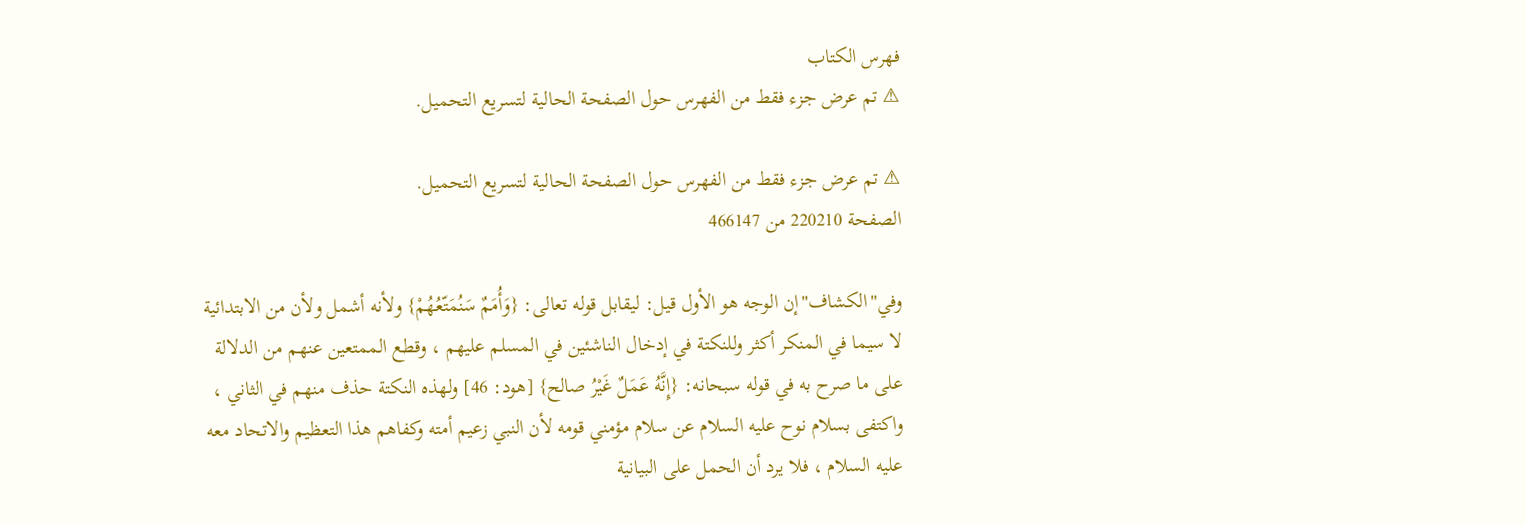فهرس الكتاب
⚠ تم عرض جزء فقط من الفهرس حول الصفحة الحالية لتسريع التحميل.

⚠ تم عرض جزء فقط من الفهرس حول الصفحة الحالية لتسريع التحميل.
الصفحة 220210 من 466147

وفي"الكشاف"إن الوجه هو الأول قيل: ليقابل قوله تعالى: {وَأُمَمٌ سَنُمَتّعُهُمْ} ولأنه أشمل ولأن من الابتدائية لا سيما في المنكر أكثر وللنكتة في إدخال الناشئين في المسلم عليهم ، وقطع الممتعين عنهم من الدلالة على ما صرح به في قوله سبحانه: {إِنَّهُ عَمَلٌ غَيْرُ صالح} [هود: 46] ولهذه النكتة حذف منهم في الثاني ، واكتفى بسلام نوح عليه السلام عن سلام مؤمني قومه لأن النبي زعيم أمته وكفاهم هذا التعظيم والاتحاد معه عليه السلام ، فلا يرد أن الحمل على البيانية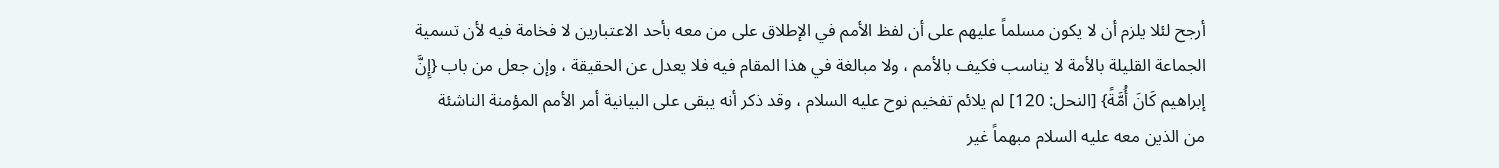أرجح لئلا يلزم أن لا يكون مسلماً عليهم على أن لفظ الأمم في الإطلاق على من معه بأحد الاعتبارين لا فخامة فيه لأن تسمية الجماعة القليلة بالأمة لا يناسب فكيف بالأمم ، ولا مبالغة في هذا المقام فيه فلا يعدل عن الحقيقة ، وإن جعل من باب {إِنَّ إبراهيم كَانَ أُمَّةً} [النحل: 120] لم يلائم تفخيم نوح عليه السلام ، وقد ذكر أنه يبقى على البيانية أمر الأمم المؤمنة الناشئة من الذين معه عليه السلام مبهماً غير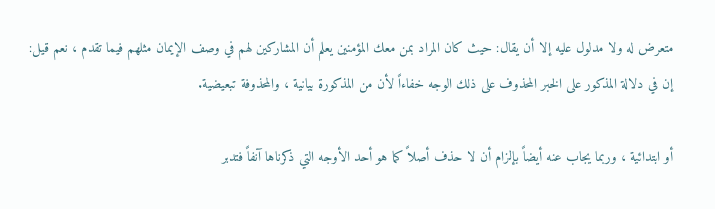متعرض له ولا مدلول عليه إلا أن يقال: حيث كان المراد بمن معك المؤمنين يعلم أن المشاركين لهم في وصف الإيمان مثلهم فيما تقدم ، نعم قيل: إن في دلالة المذكور على الخبر المحذوف على ذلك الوجه خفاءاً لأن من المذكورة بيانية ، والمحذوفة تبعيضية.

أو ابتدائية ، وربما يجاب عنه أيضاً بإلزام أن لا حذف أصلاً كما هو أحد الأوجه التي ذكرناها آنفاً فتدبر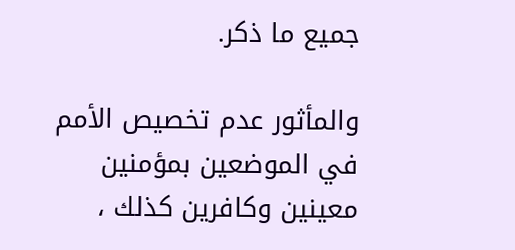جميع ما ذكر.

والمأثور عدم تخصيص الأمم في الموضعين بمؤمنين معينين وكافرين كذلك ،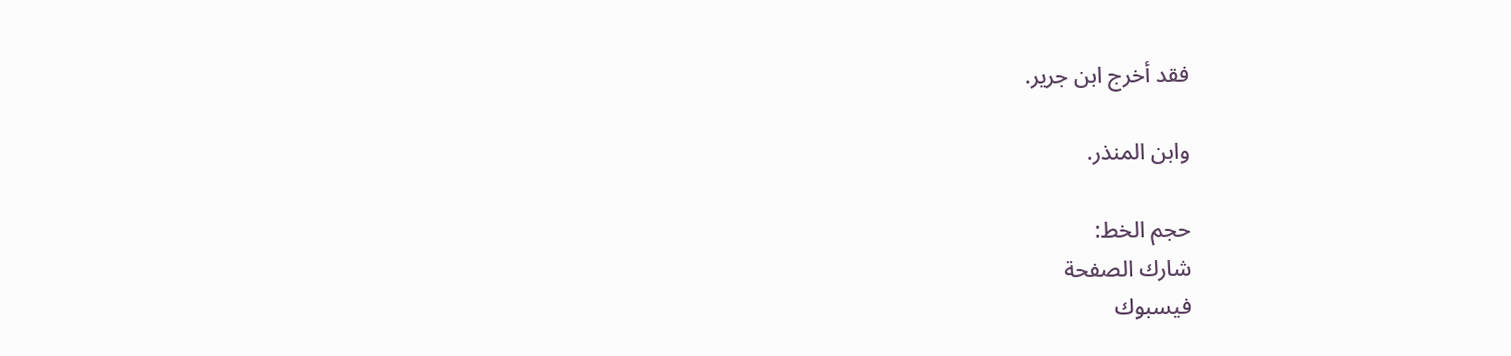فقد أخرج ابن جرير.

وابن المنذر.

حجم الخط:
شارك الصفحة
فيسبوك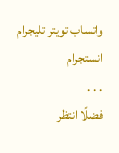واتساب تويتر تليجرام انستجرام
. . .
فضلًا انتظر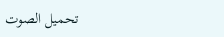تحميل الصوت